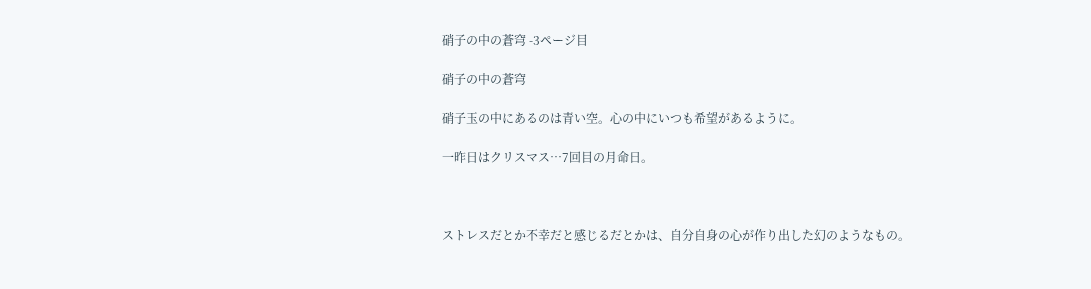硝子の中の蒼穹 -3ページ目

硝子の中の蒼穹

硝子玉の中にあるのは青い空。心の中にいつも希望があるように。

一昨日はクリスマス…7回目の月命日。



ストレスだとか不幸だと感じるだとかは、自分自身の心が作り出した幻のようなもの。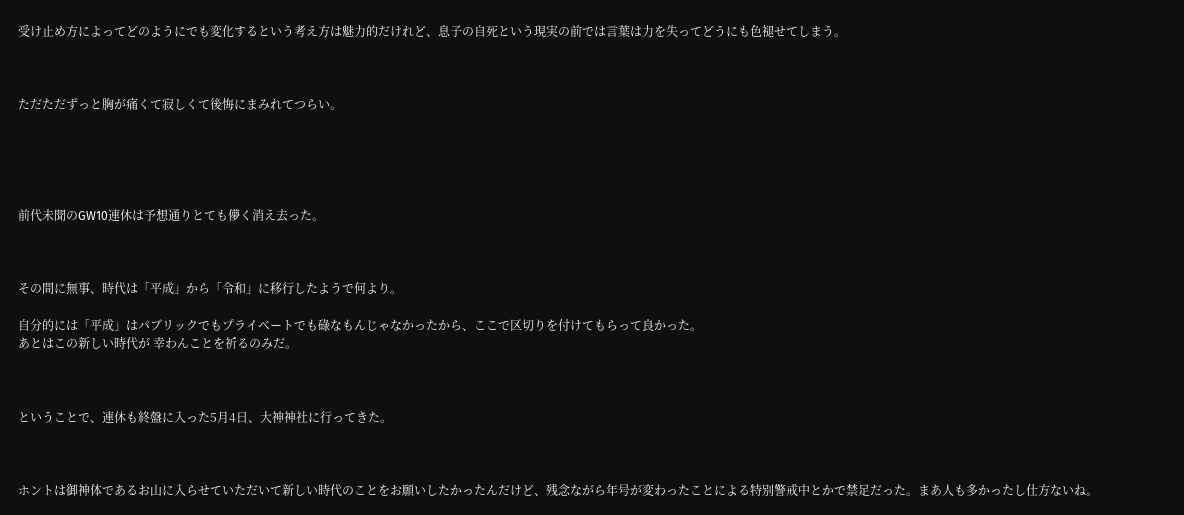受け止め方によってどのようにでも変化するという考え方は魅力的だけれど、息子の自死という現実の前では言葉は力を失ってどうにも色褪せてしまう。



ただただずっと胸が痛くて寂しくて後悔にまみれてつらい。





前代未聞のGW10連休は予想通りとても儚く消え去った。



その間に無事、時代は「平成」から「令和」に移行したようで何より。

自分的には「平成」はパブリックでもプライベートでも碌なもんじゃなかったから、ここで区切りを付けてもらって良かった。
あとはこの新しい時代が 幸わんことを祈るのみだ。



ということで、連休も終盤に入った5月4日、大神神社に行ってきた。



ホントは御神体であるお山に入らせていただいて新しい時代のことをお願いしたかったんだけど、残念ながら年号が変わったことによる特別警戒中とかで禁足だった。まあ人も多かったし仕方ないね。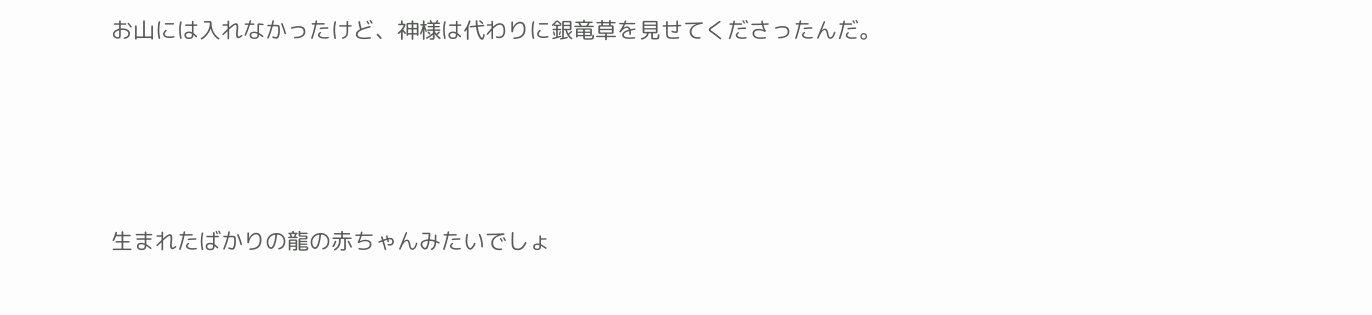お山には入れなかったけど、神様は代わりに銀竜草を見せてくださったんだ。







生まれたばかりの龍の赤ちゃんみたいでしょ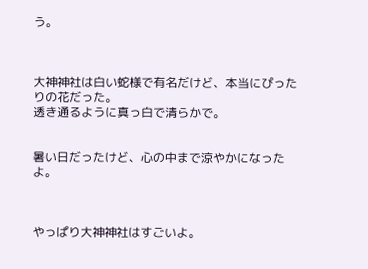う。



大神神社は白い蛇様で有名だけど、本当にぴったりの花だった。
透き通るように真っ白で清らかで。


暑い日だったけど、心の中まで涼やかになったよ。



やっぱり大神神社はすごいよ。